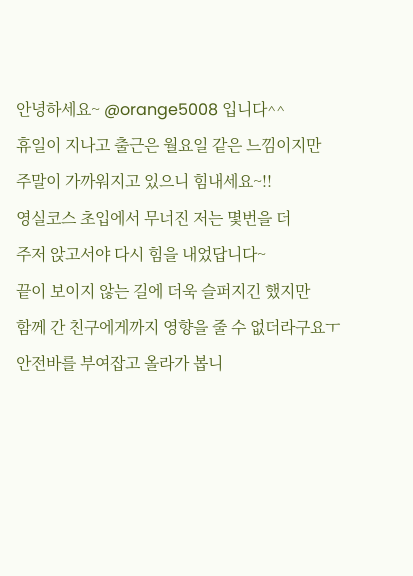안녕하세요~ @orange5008 입니다^^
휴일이 지나고 출근은 월요일 같은 느낌이지만
주말이 가까워지고 있으니 힘내세요~!!
영실코스 초입에서 무너진 저는 몇번을 더
주저 앉고서야 다시 힘을 내었답니다~
끝이 보이지 않는 길에 더욱 슬퍼지긴 했지만
함께 간 친구에게까지 영향을 줄 수 없더라구요ㅜ
안전바를 부여잡고 올라가 봅니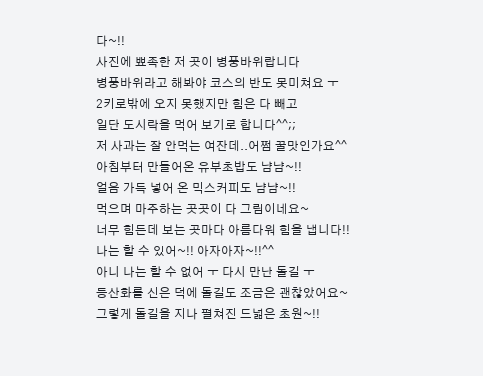다~!!
사진에 뾰족한 저 곳이 병풍바위랍니다
병풍바위라고 해봐야 코스의 반도 못미쳐요 ㅜ
2키로밖에 오지 못했지만 힘은 다 빼고
일단 도시락을 먹어 보기로 합니다^^;;
저 사과는 잘 안먹는 여잔데..어쩜 꿀맛인가요^^
아침부터 만들어온 유부초밥도 냠냠~!!
얼음 가득 넣어 온 믹스커피도 냠냠~!!
먹으며 마주하는 곳곳이 다 그림이네요~
너무 힘든데 보는 곳마다 아름다워 힘을 냅니다!!
나는 할 수 있어~!! 아자아자~!!^^
아니 나는 할 수 없어 ㅜ 다시 만난 돌길 ㅜ
등산화를 신은 덕에 돌길도 조금은 괜찮았어요~
그렇게 돌길을 지나 펼쳐진 드넓은 초원~!!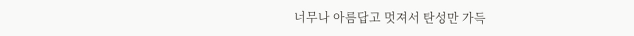너무나 아름답고 멋져서 탄성만 가득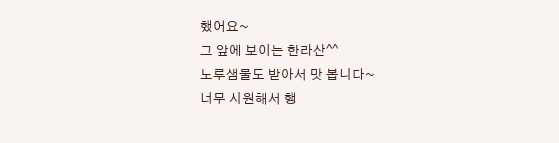했어요~
그 앞에 보이는 한라산^^
노루샘물도 받아서 맛 봅니다~
너무 시원해서 행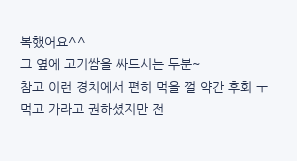복했어요^^
그 옆에 고기쌈을 싸드시는 두분~
참고 이런 경치에서 편히 먹을 껄 약간 후회 ㅜ
먹고 가라고 권하셨지만 전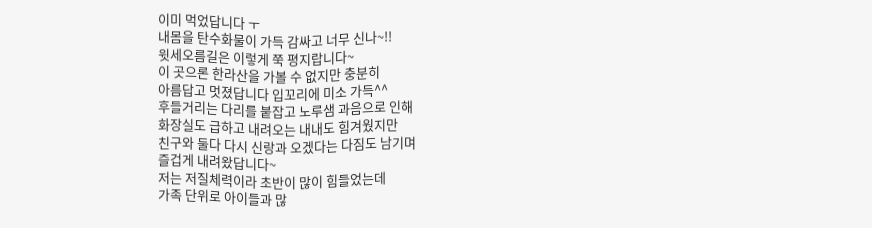이미 먹었답니다 ㅜ
내몸을 탄수화물이 가득 감싸고 너무 신나~!!
윗세오름길은 이렇게 쭉 평지랍니다~
이 곳으론 한라산을 가볼 수 없지만 충분히
아름답고 멋졌답니다 입꼬리에 미소 가득^^
후들거리는 다리를 붙잡고 노루샘 과음으로 인해
화장실도 급하고 내려오는 내내도 힘겨웠지만
친구와 둘다 다시 신랑과 오겠다는 다짐도 남기며
즐겁게 내려왔답니다~
저는 저질체력이라 초반이 많이 힘들었는데
가족 단위로 아이들과 많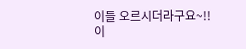이들 오르시더라구요~!!
이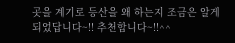곳을 계기로 등산을 왜 하는지 조금은 알게
되었답니다~!! 추천합니다~!!^^